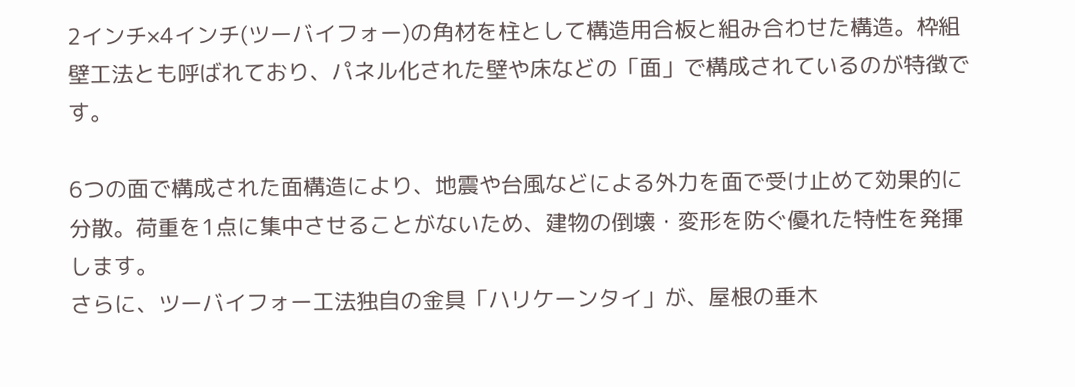2インチ×4インチ(ツーバイフォー)の角材を柱として構造用合板と組み合わせた構造。枠組壁工法とも呼ばれており、パネル化された壁や床などの「面」で構成されているのが特徴です。

6つの面で構成された面構造により、地震や台風などによる外力を面で受け止めて効果的に分散。荷重を1点に集中させることがないため、建物の倒壊・変形を防ぐ優れた特性を発揮します。
さらに、ツーバイフォー工法独自の金具「ハリケーンタイ」が、屋根の垂木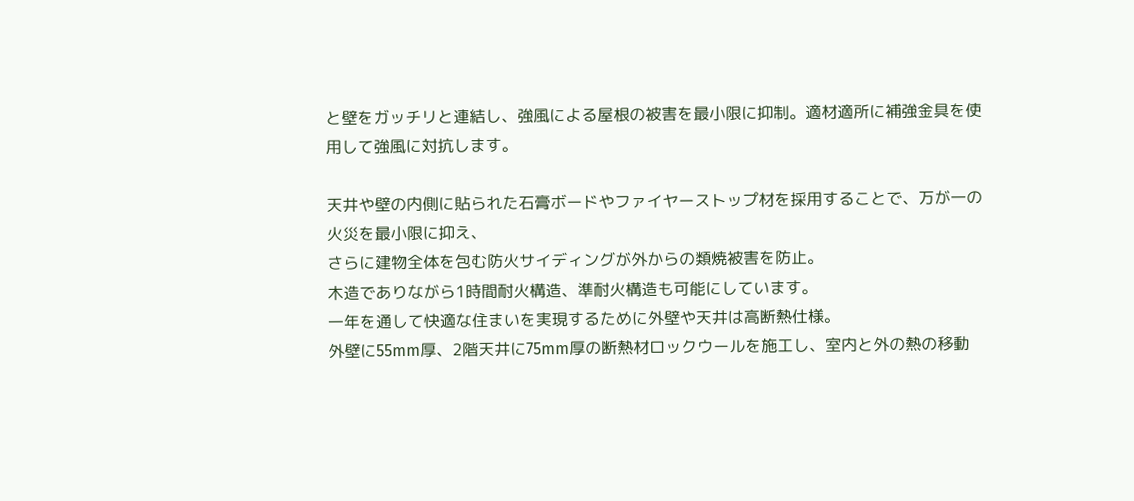と壁をガッチリと連結し、強風による屋根の被害を最小限に抑制。適材適所に補強金具を使用して強風に対抗します。

天井や壁の内側に貼られた石膏ボードやファイヤーストップ材を採用することで、万が一の火災を最小限に抑え、
さらに建物全体を包む防火サイディングが外からの類焼被害を防止。
木造でありながら1時間耐火構造、準耐火構造も可能にしています。
一年を通して快適な住まいを実現するために外壁や天井は高断熱仕様。
外壁に55mm厚、2階天井に75mm厚の断熱材ロックウールを施工し、室内と外の熱の移動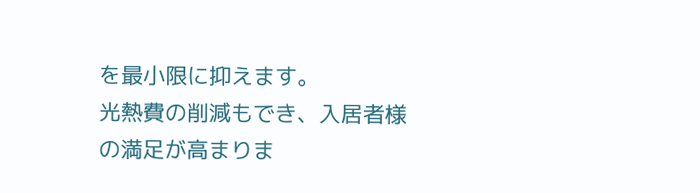を最小限に抑えます。
光熱費の削減もでき、入居者様の満足が高まりま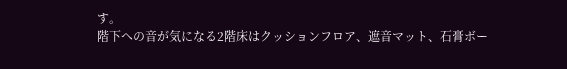す。
階下への音が気になる2階床はクッションフロア、遮音マット、石膏ボー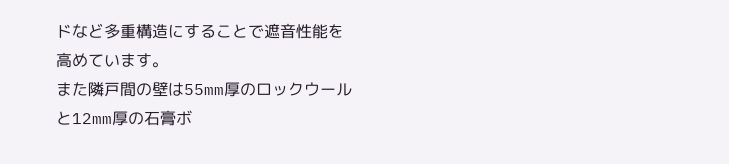ドなど多重構造にすることで遮音性能を高めています。
また隣戸間の壁は55mm厚のロックウールと12mm厚の石膏ボ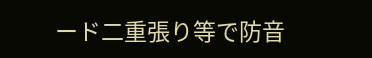ード二重張り等で防音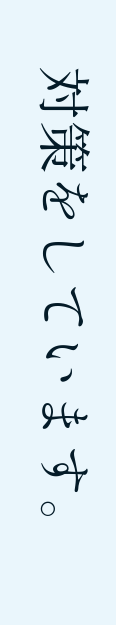対策をしています。